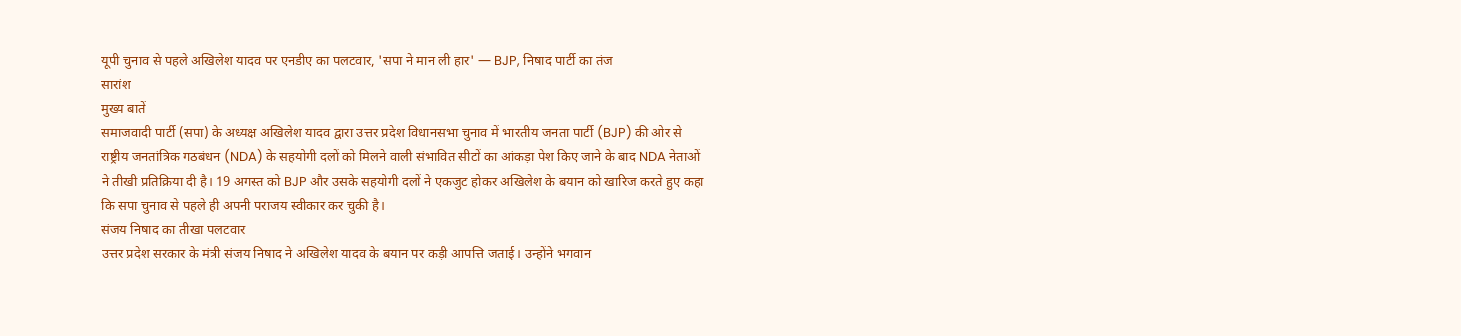यूपी चुनाव से पहले अखिलेश यादव पर एनडीए का पलटवार, 'सपा ने मान ली हार' — BJP, निषाद पार्टी का तंज
सारांश
मुख्य बातें
समाजवादी पार्टी (सपा) के अध्यक्ष अखिलेश यादव द्वारा उत्तर प्रदेश विधानसभा चुनाव में भारतीय जनता पार्टी (BJP) की ओर से राष्ट्रीय जनतांत्रिक गठबंधन (NDA) के सहयोगी दलों को मिलने वाली संभावित सीटों का आंकड़ा पेश किए जाने के बाद NDA नेताओं ने तीखी प्रतिक्रिया दी है। 19 अगस्त को BJP और उसके सहयोगी दलों ने एकजुट होकर अखिलेश के बयान को खारिज करते हुए कहा कि सपा चुनाव से पहले ही अपनी पराजय स्वीकार कर चुकी है।
संजय निषाद का तीखा पलटवार
उत्तर प्रदेश सरकार के मंत्री संजय निषाद ने अखिलेश यादव के बयान पर कड़ी आपत्ति जताई। उन्होंने भगवान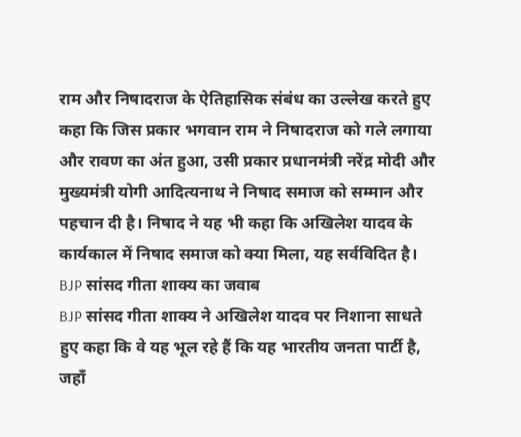राम और निषादराज के ऐतिहासिक संबंध का उल्लेख करते हुए कहा कि जिस प्रकार भगवान राम ने निषादराज को गले लगाया और रावण का अंत हुआ, उसी प्रकार प्रधानमंत्री नरेंद्र मोदी और मुख्यमंत्री योगी आदित्यनाथ ने निषाद समाज को सम्मान और पहचान दी है। निषाद ने यह भी कहा कि अखिलेश यादव के कार्यकाल में निषाद समाज को क्या मिला, यह सर्वविदित है।
BJP सांसद गीता शाक्य का जवाब
BJP सांसद गीता शाक्य ने अखिलेश यादव पर निशाना साधते हुए कहा कि वे यह भूल रहे हैं कि यह भारतीय जनता पार्टी है, जहाँ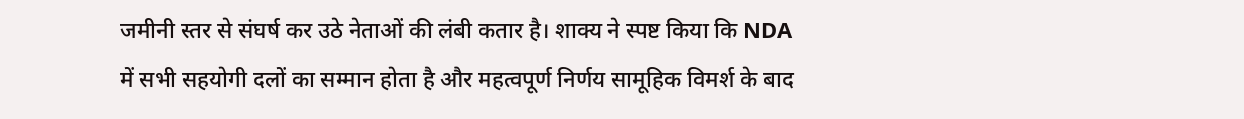जमीनी स्तर से संघर्ष कर उठे नेताओं की लंबी कतार है। शाक्य ने स्पष्ट किया कि NDA में सभी सहयोगी दलों का सम्मान होता है और महत्वपूर्ण निर्णय सामूहिक विमर्श के बाद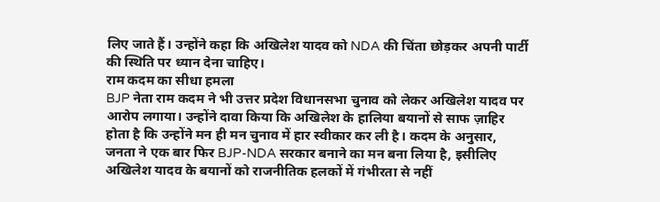लिए जाते हैं। उन्होंने कहा कि अखिलेश यादव को NDA की चिंता छोड़कर अपनी पार्टी की स्थिति पर ध्यान देना चाहिए।
राम कदम का सीधा हमला
BJP नेता राम कदम ने भी उत्तर प्रदेश विधानसभा चुनाव को लेकर अखिलेश यादव पर आरोप लगाया। उन्होंने दावा किया कि अखिलेश के हालिया बयानों से साफ ज़ाहिर होता है कि उन्होंने मन ही मन चुनाव में हार स्वीकार कर ली है। कदम के अनुसार, जनता ने एक बार फिर BJP-NDA सरकार बनाने का मन बना लिया है, इसीलिए अखिलेश यादव के बयानों को राजनीतिक हलकों में गंभीरता से नहीं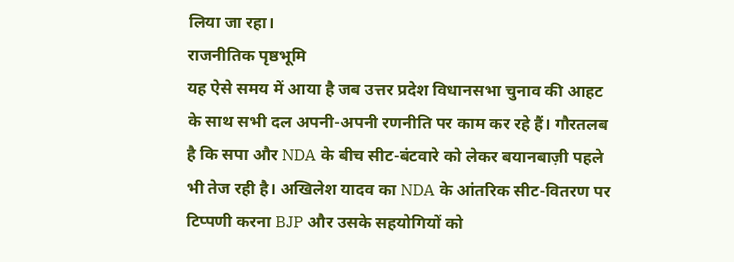लिया जा रहा।
राजनीतिक पृष्ठभूमि
यह ऐसे समय में आया है जब उत्तर प्रदेश विधानसभा चुनाव की आहट के साथ सभी दल अपनी-अपनी रणनीति पर काम कर रहे हैं। गौरतलब है कि सपा और NDA के बीच सीट-बंटवारे को लेकर बयानबाज़ी पहले भी तेज रही है। अखिलेश यादव का NDA के आंतरिक सीट-वितरण पर टिप्पणी करना BJP और उसके सहयोगियों को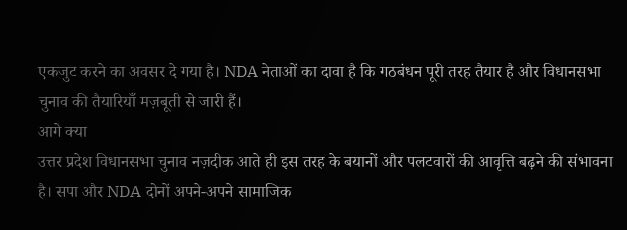एकजुट करने का अवसर दे गया है। NDA नेताओं का दावा है कि गठबंधन पूरी तरह तैयार है और विधानसभा चुनाव की तैयारियाँ मज़बूती से जारी हैं।
आगे क्या
उत्तर प्रदेश विधानसभा चुनाव नज़दीक आते ही इस तरह के बयानों और पलटवारों की आवृत्ति बढ़ने की संभावना है। सपा और NDA दोनों अपने-अपने सामाजिक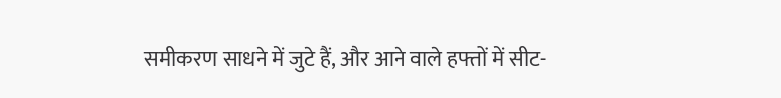समीकरण साधने में जुटे हैं, और आने वाले हफ्तों में सीट-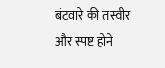बंटवारे की तस्वीर और स्पष्ट होने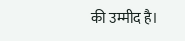की उम्मीद है।